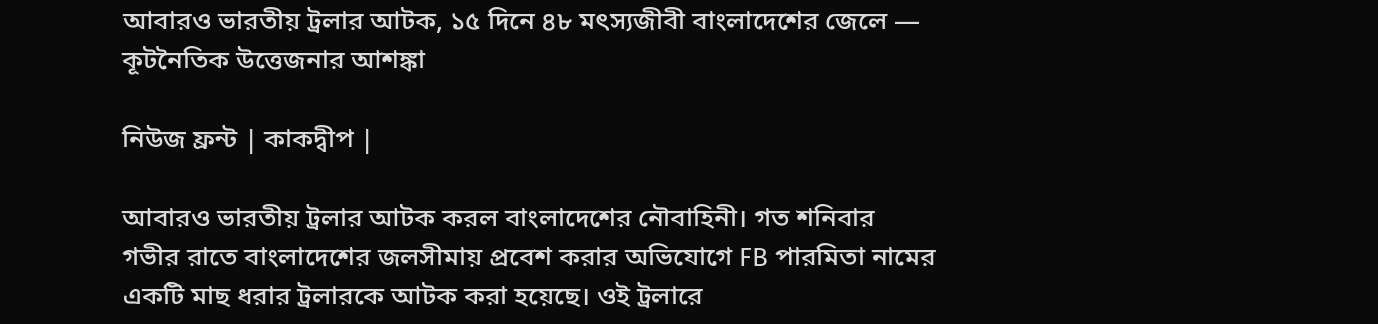আবারও ভারতীয় ট্রলার আটক, ১৫ দিনে ৪৮ মৎস্যজীবী বাংলাদেশের জেলে — কূটনৈতিক উত্তেজনার আশঙ্কা

নিউজ ফ্রন্ট | কাকদ্বীপ |

আবারও ভারতীয় ট্রলার আটক করল বাংলাদেশের নৌবাহিনী। গত শনিবার গভীর রাতে বাংলাদেশের জলসীমায় প্রবেশ করার অভিযোগে FB পারমিতা নামের একটি মাছ ধরার ট্রলারকে আটক করা হয়েছে। ওই ট্রলারে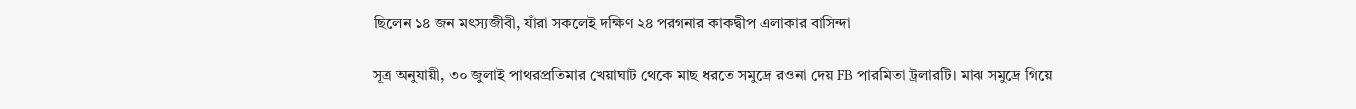ছিলেন ১৪ জন মৎস্যজীবী, যাঁরা সকলেই দক্ষিণ ২৪ পরগনার কাকদ্বীপ এলাকার বাসিন্দা

সূত্র অনুযায়ী, ৩০ জুলাই পাথরপ্রতিমার খেয়াঘাট থেকে মাছ ধরতে সমুদ্রে রওনা দেয় FB পারমিতা ট্রলারটি। মাঝ সমুদ্রে গিয়ে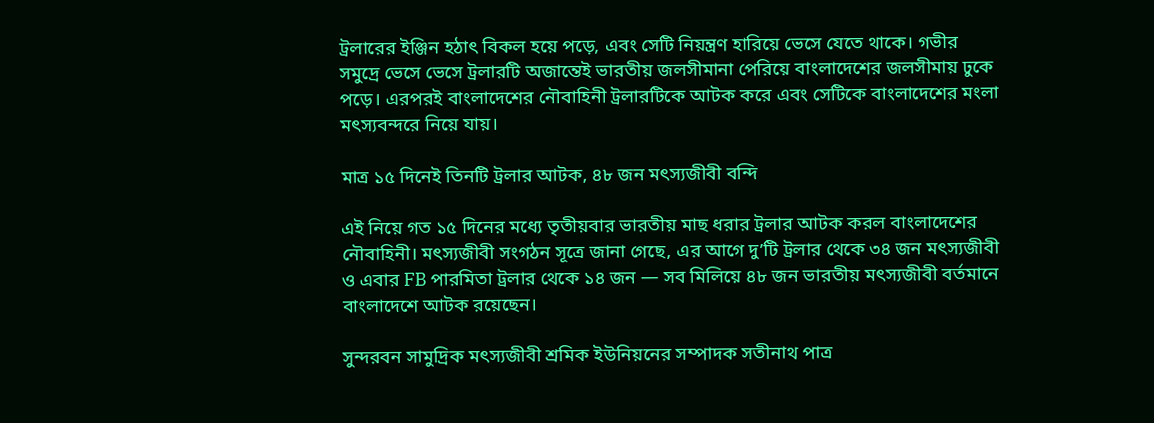ট্রলারের ইঞ্জিন হঠাৎ বিকল হয়ে পড়ে, এবং সেটি নিয়ন্ত্রণ হারিয়ে ভেসে যেতে থাকে। গভীর সমুদ্রে ভেসে ভেসে ট্রলারটি অজান্তেই ভারতীয় জলসীমানা পেরিয়ে বাংলাদেশের জলসীমায় ঢুকে পড়ে। এরপরই বাংলাদেশের নৌবাহিনী ট্রলারটিকে আটক করে এবং সেটিকে বাংলাদেশের মংলা মৎস্যবন্দরে নিয়ে যায়।

মাত্র ১৫ দিনেই তিনটি ট্রলার আটক, ৪৮ জন মৎস্যজীবী বন্দি

এই নিয়ে গত ১৫ দিনের মধ্যে তৃতীয়বার ভারতীয় মাছ ধরার ট্রলার আটক করল বাংলাদেশের নৌবাহিনী। মৎস্যজীবী সংগঠন সূত্রে জানা গেছে, এর আগে দু’টি ট্রলার থেকে ৩৪ জন মৎস্যজীবী ও এবার FB পারমিতা ট্রলার থেকে ১৪ জন — সব মিলিয়ে ৪৮ জন ভারতীয় মৎস্যজীবী বর্তমানে বাংলাদেশে আটক রয়েছেন।

সুন্দরবন সামুদ্রিক মৎস্যজীবী শ্রমিক ইউনিয়নের সম্পাদক সতীনাথ পাত্র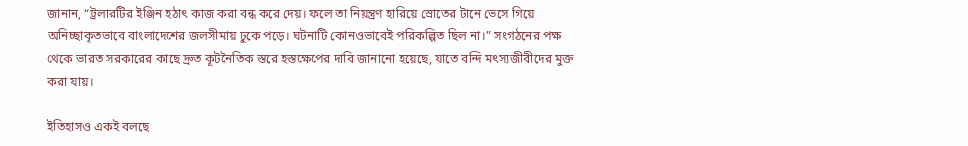জানান, “ট্রলারটির ইঞ্জিন হঠাৎ কাজ করা বন্ধ করে দেয়। ফলে তা নিয়ন্ত্রণ হারিয়ে স্রোতের টানে ভেসে গিয়ে অনিচ্ছাকৃতভাবে বাংলাদেশের জলসীমায় ঢুকে পড়ে। ঘটনাটি কোনওভাবেই পরিকল্পিত ছিল না।” সংগঠনের পক্ষ থেকে ভারত সরকারের কাছে দ্রুত কূটনৈতিক স্তরে হস্তক্ষেপের দাবি জানানো হয়েছে, যাতে বন্দি মৎস্যজীবীদের মুক্ত করা যায়।

ইতিহাসও একই বলছে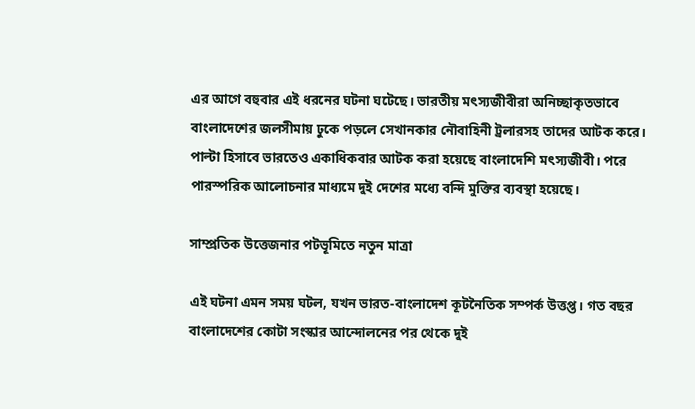এর আগে বহুবার এই ধরনের ঘটনা ঘটেছে। ভারতীয় মৎস্যজীবীরা অনিচ্ছাকৃতভাবে বাংলাদেশের জলসীমায় ঢুকে পড়লে সেখানকার নৌবাহিনী ট্রলারসহ তাদের আটক করে। পাল্টা হিসাবে ভারতেও একাধিকবার আটক করা হয়েছে বাংলাদেশি মৎস্যজীবী। পরে পারস্পরিক আলোচনার মাধ্যমে দুই দেশের মধ্যে বন্দি মুক্তির ব্যবস্থা হয়েছে।

সাম্প্রতিক উত্তেজনার পটভূমিতে নতুন মাত্রা

এই ঘটনা এমন সময় ঘটল, যখন ভারত-বাংলাদেশ কূটনৈতিক সম্পর্ক উত্তপ্ত। গত বছর বাংলাদেশের কোটা সংস্কার আন্দোলনের পর থেকে দুই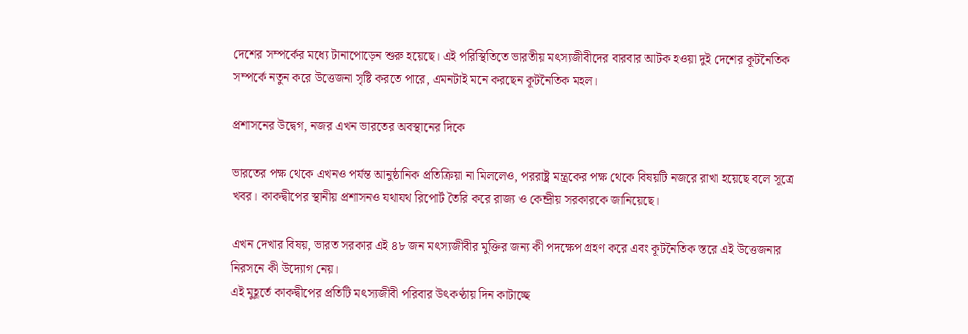দেশের সম্পর্কের মধ্যে টানাপোড়েন শুরু হয়েছে। এই পরিস্থিতিতে ভারতীয় মৎস্যজীবীদের বারবার আটক হওয়া দুই দেশের কূটনৈতিক সম্পর্কে নতুন করে উত্তেজনা সৃষ্টি করতে পারে, এমনটাই মনে করছেন কূটনৈতিক মহল।

প্রশাসনের উদ্বেগ, নজর এখন ভারতের অবস্থানের দিকে

ভারতের পক্ষ থেকে এখনও পর্যন্ত আনুষ্ঠানিক প্রতিক্রিয়া না মিললেও, পররাষ্ট্র মন্ত্রকের পক্ষ থেকে বিষয়টি নজরে রাখা হয়েছে বলে সূত্রে খবর। কাকদ্বীপের স্থানীয় প্রশাসনও যথাযথ রিপোর্ট তৈরি করে রাজ্য ও কেন্দ্রীয় সরকারকে জানিয়েছে।

এখন দেখার বিষয়, ভারত সরকার এই ৪৮ জন মৎস্যজীবীর মুক্তির জন্য কী পদক্ষেপ গ্রহণ করে এবং কূটনৈতিক স্তরে এই উত্তেজনার নিরসনে কী উদ্যোগ নেয়।
এই মুহূর্তে কাকদ্বীপের প্রতিটি মৎস্যজীবী পরিবার উৎকণ্ঠায় দিন কাটাচ্ছে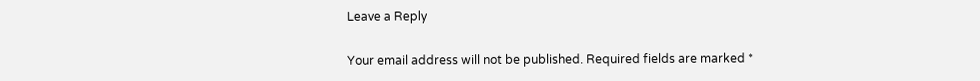Leave a Reply

Your email address will not be published. Required fields are marked *